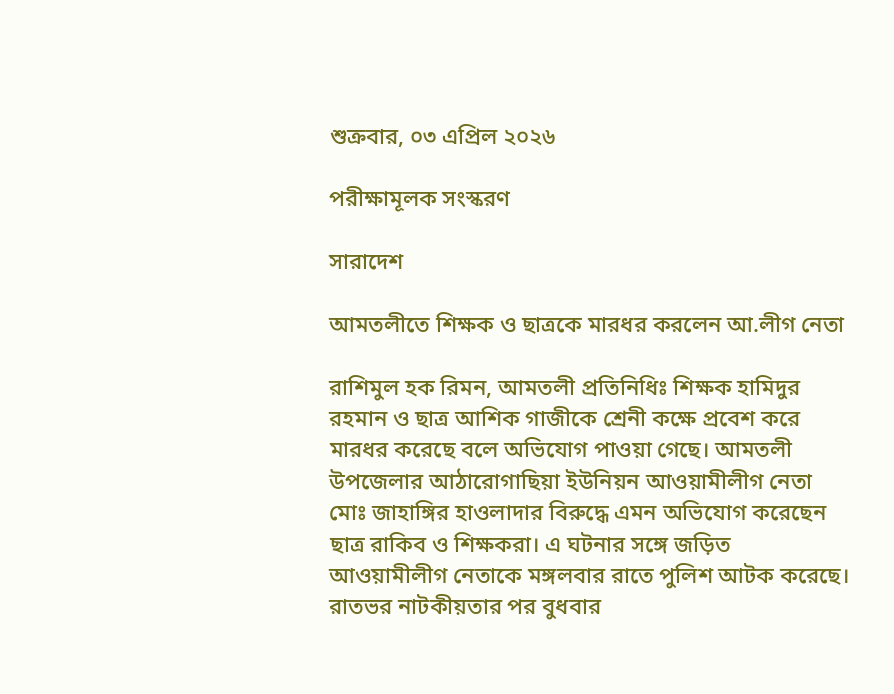শুক্রবার, ০৩ এপ্রিল ২০২৬

পরীক্ষামূলক সংস্করণ

সারাদেশ

আমতলীতে শিক্ষক ও ছাত্রকে মারধর করলেন আ.লীগ নেতা

রাশিমুল হক রিমন, আমতলী প্রতিনিধিঃ শিক্ষক হামিদুর রহমান ও ছাত্র আশিক গাজীকে শ্রেনী কক্ষে প্রবেশ করে মারধর করেছে বলে অভিযোগ পাওয়া গেছে। আমতলী উপজেলার আঠারোগাছিয়া ইউনিয়ন আওয়ামীলীগ নেতা মোঃ জাহাঙ্গির হাওলাদার বিরুদ্ধে এমন অভিযোগ করেছেন ছাত্র রাকিব ও শিক্ষকরা। এ ঘটনার সঙ্গে জড়িত আওয়ামীলীগ নেতাকে মঙ্গলবার রাতে পুলিশ আটক করেছে। রাতভর নাটকীয়তার পর বুধবার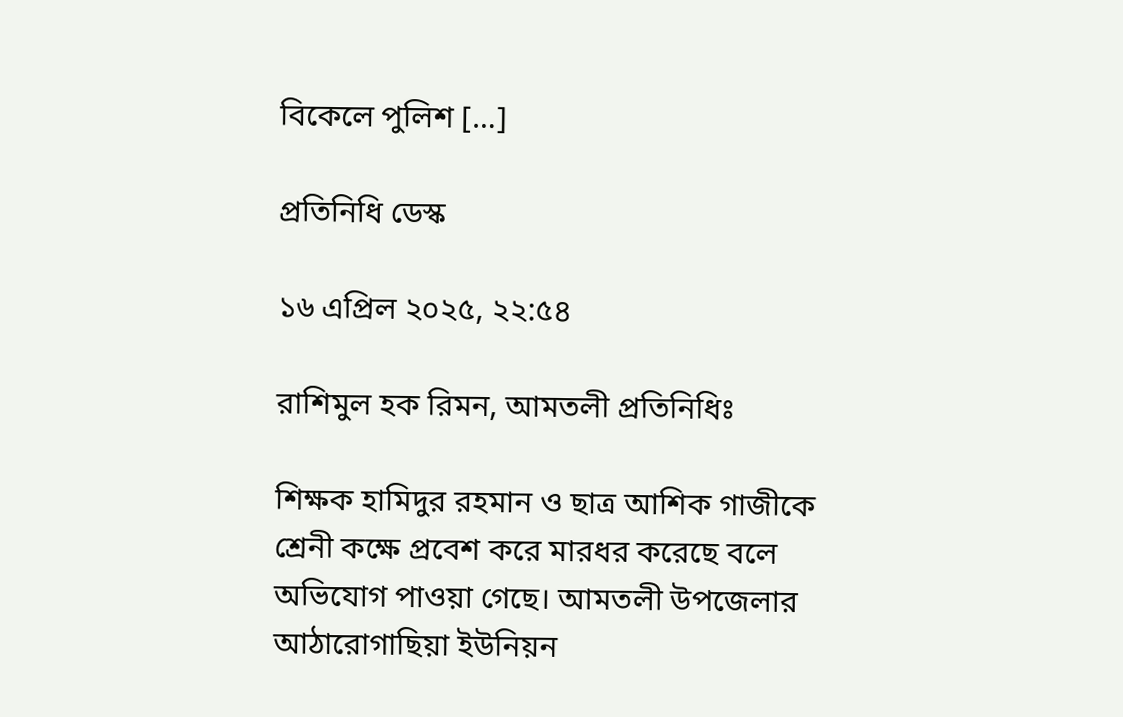বিকেলে পুলিশ […]

প্রতিনিধি ডেস্ক

১৬ এপ্রিল ২০২৫, ২২:৫৪

রাশিমুল হক রিমন, আমতলী প্রতিনিধিঃ

শিক্ষক হামিদুর রহমান ও ছাত্র আশিক গাজীকে শ্রেনী কক্ষে প্রবেশ করে মারধর করেছে বলে অভিযোগ পাওয়া গেছে। আমতলী উপজেলার আঠারোগাছিয়া ইউনিয়ন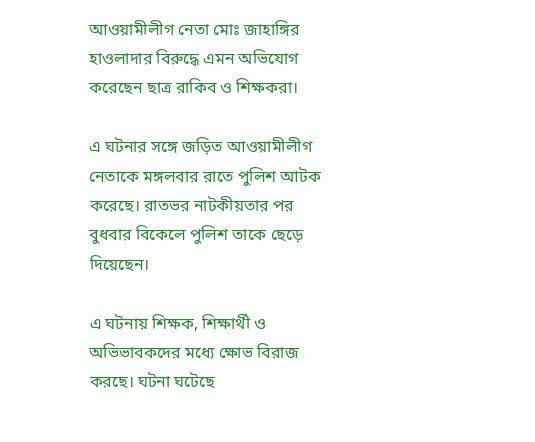আওয়ামীলীগ নেতা মোঃ জাহাঙ্গির হাওলাদার বিরুদ্ধে এমন অভিযোগ করেছেন ছাত্র রাকিব ও শিক্ষকরা।

এ ঘটনার সঙ্গে জড়িত আওয়ামীলীগ নেতাকে মঙ্গলবার রাতে পুলিশ আটক করেছে। রাতভর নাটকীয়তার পর বুধবার বিকেলে পুলিশ তাকে ছেড়ে দিয়েছেন।

এ ঘটনায় শিক্ষক, শিক্ষার্থী ও অভিভাবকদের মধ্যে ক্ষোভ বিরাজ করছে। ঘটনা ঘটেছে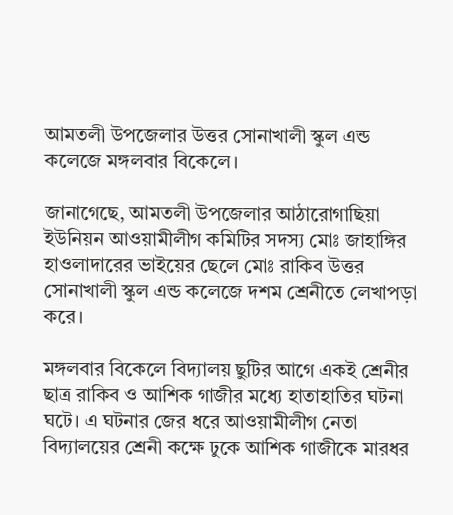আমতলী উপজেলার উত্তর সোনাখালী স্কুল এন্ড কলেজে মঙ্গলবার বিকেলে।

জানাগেছে, আমতলী উপজেলার আঠারোগাছিয়া ইউনিয়ন আওয়ামীলীগ কমিটির সদস্য মোঃ জাহাঙ্গির হাওলাদারের ভাইয়ের ছেলে মোঃ রাকিব উত্তর সোনাখালী স্কুল এন্ড কলেজে দশম শ্রেনীতে লেখাপড়া করে।

মঙ্গলবার বিকেলে বিদ্যালয় ছুটির আগে একই শ্রেনীর ছাত্র রাকিব ও আশিক গাজীর মধ্যে হাতাহাতির ঘটনা ঘটে। এ ঘটনার জের ধরে আওয়ামীলীগ নেতা বিদ্যালয়ের শ্রেনী কক্ষে ঢুকে আশিক গাজীকে মারধর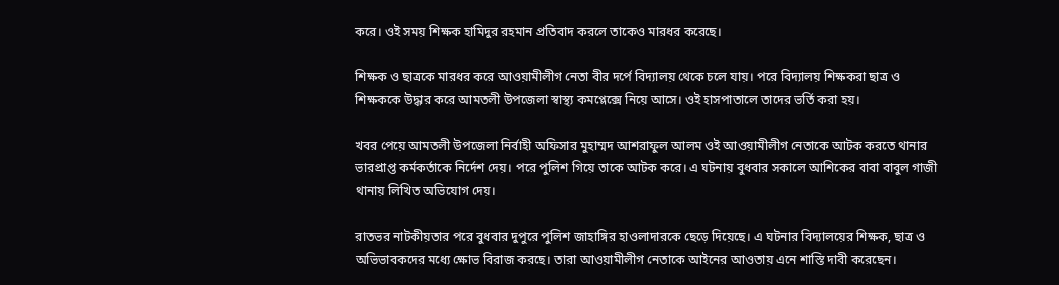করে। ওই সময় শিক্ষক হামিদুর রহমান প্রতিবাদ করলে তাকেও মারধর করেছে।

শিক্ষক ও ছাত্রকে মারধর করে আওয়ামীলীগ নেতা বীর দর্পে বিদ্যালয় থেকে চলে যায়। পরে বিদ্যালয় শিক্ষকরা ছাত্র ও শিক্ষককে উদ্ধার করে আমতলী উপজেলা স্বাস্থ্য কমপ্লেক্সে নিয়ে আসে। ওই হাসপাতালে তাদের ভর্তি করা হয়।

খবর পেয়ে আমতলী উপজেলা নির্বাহী অফিসার মুহাম্মদ আশরাফুল আলম ওই আওয়ামীলীগ নেতাকে আটক করতে থানার ভারপ্রাপ্ত কর্মকর্তাকে নির্দেশ দেয়। পরে পুলিশ গিয়ে তাকে আটক করে। এ ঘটনায় বুধবার সকালে আশিকের বাবা বাবুল গাজী থানায় লিখিত অভিযোগ দেয়।

রাতভর নাটকীয়তার পরে বুধবার দুপুরে পুলিশ জাহাঙ্গির হাওলাদারকে ছেড়ে দিয়েছে। এ ঘটনার বিদ্যালয়ের শিক্ষক, ছাত্র ও অভিভাবকদের মধ্যে ক্ষোভ বিরাজ করছে। তারা আওয়ামীলীগ নেতাকে আইনের আওতায় এনে শাস্তি দাবী করেছেন।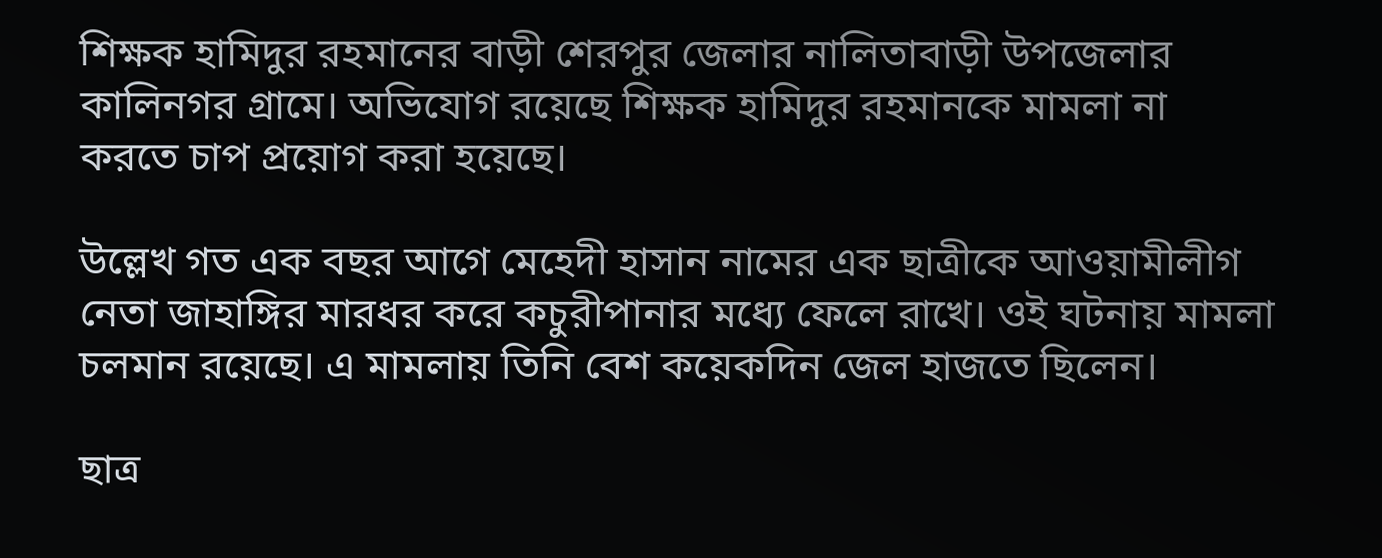শিক্ষক হামিদুর রহমানের বাড়ী শেরপুর জেলার নালিতাবাড়ী উপজেলার কালিনগর গ্রামে। অভিযোগ রয়েছে শিক্ষক হামিদুর রহমানকে মামলা না করতে চাপ প্রয়োগ করা হয়েছে।

উল্লেখ গত এক বছর আগে মেহেদী হাসান নামের এক ছাত্রীকে আওয়ামীলীগ নেতা জাহাঙ্গির মারধর করে কচুরীপানার মধ্যে ফেলে রাখে। ওই ঘটনায় মামলা চলমান রয়েছে। এ মামলায় তিনি বেশ কয়েকদিন জেল হাজতে ছিলেন।

ছাত্র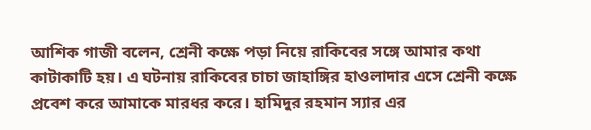আশিক গাজী বলেন, শ্রেনী কক্ষে পড়া নিয়ে রাকিবের সঙ্গে আমার কথা কাটাকাটি হয়। এ ঘটনায় রাকিবের চাচা জাহাঙ্গির হাওলাদার এসে শ্রেনী কক্ষে প্রবেশ করে আমাকে মারধর করে। হামিদুর রহমান স্যার এর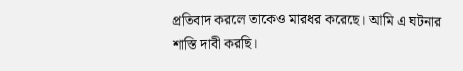প্রতিবাদ করলে তাকেও মারধর করেছে। আমি এ ঘটনার শাস্তি দাবী করছি।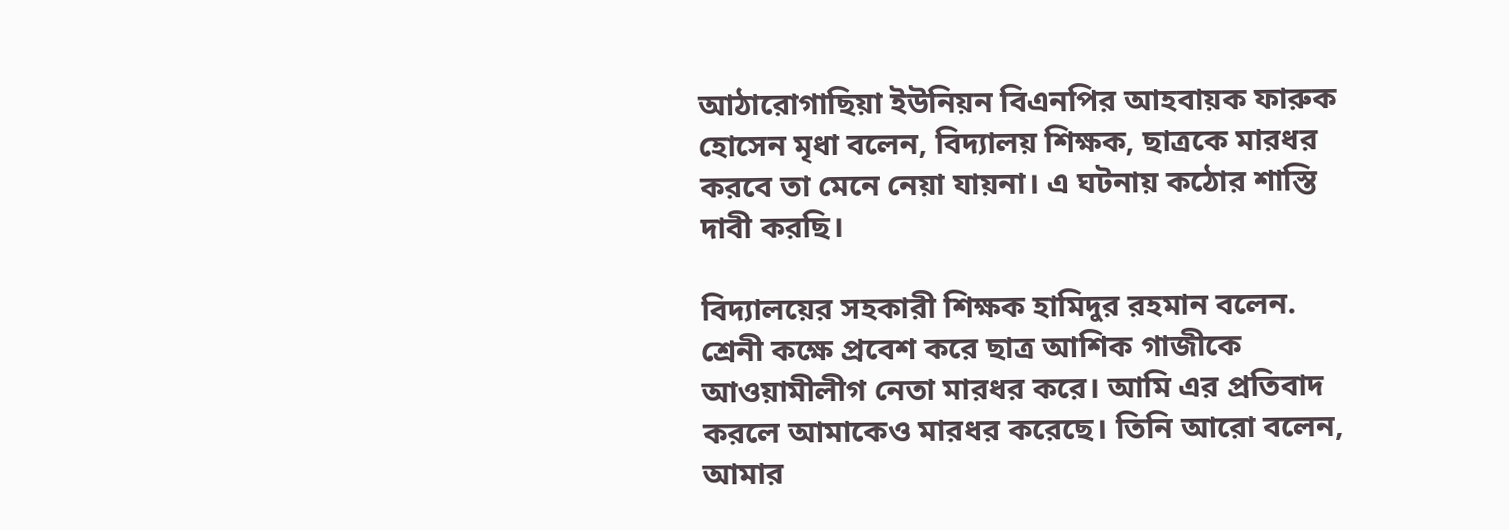আঠারোগাছিয়া ইউনিয়ন বিএনপির আহবায়ক ফারুক হোসেন মৃধা বলেন, বিদ্যালয় শিক্ষক, ছাত্রকে মারধর করবে তা মেনে নেয়া যায়না। এ ঘটনায় কঠোর শাস্তি দাবী করছি।

বিদ্যালয়ের সহকারী শিক্ষক হামিদুর রহমান বলেন. শ্রেনী কক্ষে প্রবেশ করে ছাত্র আশিক গাজীকে আওয়ামীলীগ নেতা মারধর করে। আমি এর প্রতিবাদ করলে আমাকেও মারধর করেছে। তিনি আরো বলেন, আমার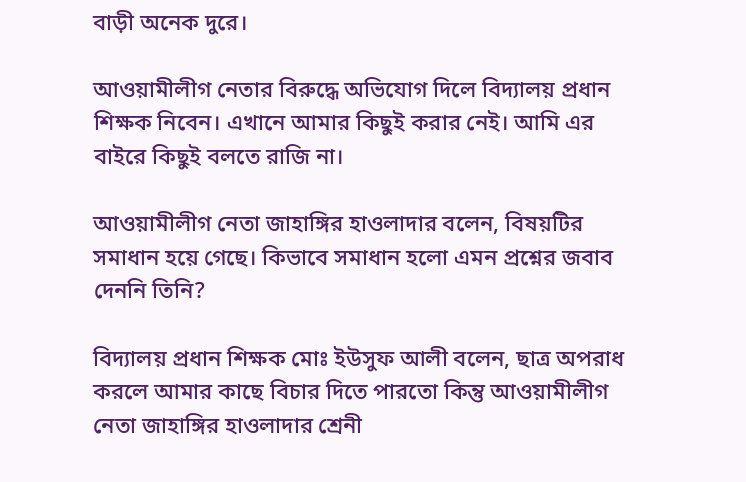বাড়ী অনেক দুরে।

আওয়ামীলীগ নেতার বিরুদ্ধে অভিযোগ দিলে বিদ্যালয় প্রধান শিক্ষক নিবেন। এখানে আমার কিছুই করার নেই। আমি এর বাইরে কিছুই বলতে রাজি না।

আওয়ামীলীগ নেতা জাহাঙ্গির হাওলাদার বলেন, বিষয়টির সমাধান হয়ে গেছে। কিভাবে সমাধান হলো এমন প্রশ্নের জবাব দেননি তিনি?

বিদ্যালয় প্রধান শিক্ষক মোঃ ইউসুফ আলী বলেন, ছাত্র অপরাধ করলে আমার কাছে বিচার দিতে পারতো কিন্তু আওয়ামীলীগ নেতা জাহাঙ্গির হাওলাদার শ্রেনী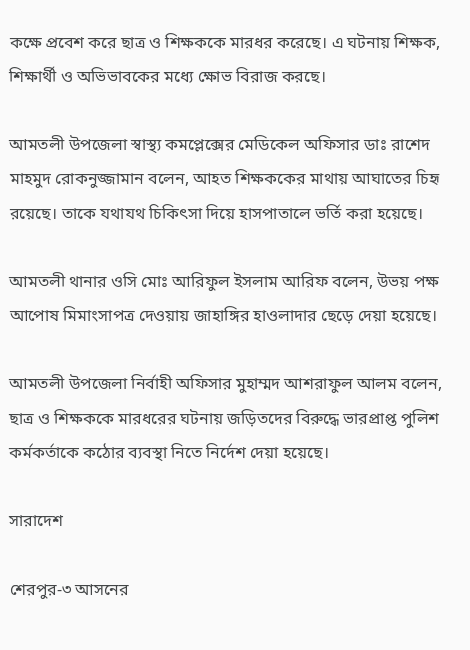কক্ষে প্রবেশ করে ছাত্র ও শিক্ষককে মারধর করেছে। এ ঘটনায় শিক্ষক, শিক্ষার্থী ও অভিভাবকের মধ্যে ক্ষোভ বিরাজ করছে।

আমতলী উপজেলা স্বাস্থ্য কমপ্লেক্সের মেডিকেল অফিসার ডাঃ রাশেদ মাহমুদ রোকনুজ্জামান বলেন, আহত শিক্ষককের মাথায় আঘাতের চিহৃ রয়েছে। তাকে যথাযথ চিকিৎসা দিয়ে হাসপাতালে ভর্তি করা হয়েছে।

আমতলী থানার ওসি মোঃ আরিফুল ইসলাম আরিফ বলেন, উভয় পক্ষ আপোষ মিমাংসাপত্র দেওয়ায় জাহাঙ্গির হাওলাদার ছেড়ে দেয়া হয়েছে।

আমতলী উপজেলা নির্বাহী অফিসার মুহাম্মদ আশরাফুল আলম বলেন, ছাত্র ও শিক্ষককে মারধরের ঘটনায় জড়িতদের বিরুদ্ধে ভারপ্রাপ্ত পুলিশ কর্মকর্তাকে কঠোর ব্যবস্থা নিতে নির্দেশ দেয়া হয়েছে।

সারাদেশ

শেরপুর-৩ আসনের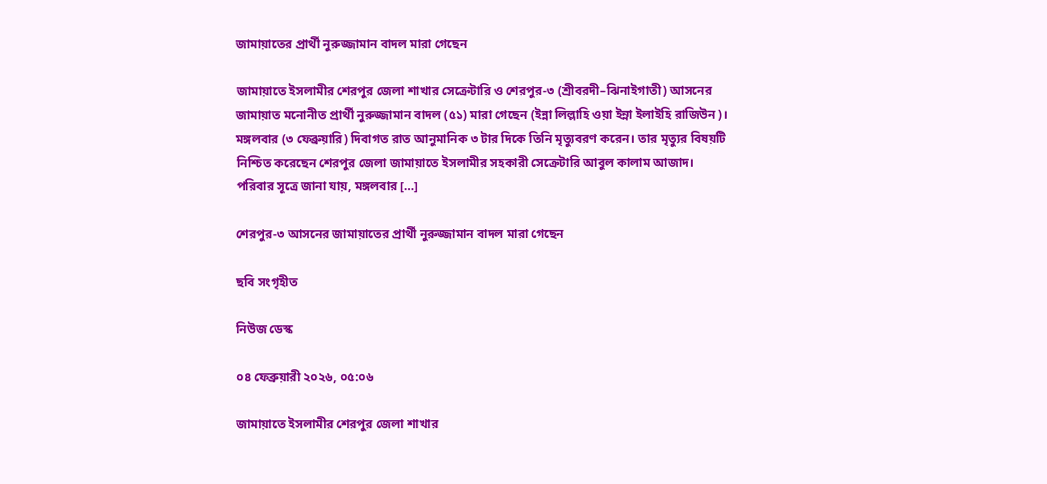জামায়াতের প্রার্থী নুরুজ্জামান বাদল মারা গেছেন

জামায়াতে ইসলামীর শেরপুর জেলা শাখার সেক্রেটারি ও শেরপুর-৩ (শ্রীবরদী–ঝিনাইগাতী) আসনের জামায়াত মনোনীত প্রার্থী নুরুজ্জামান বাদল (৫১) মারা গেছেন (ইন্না লিল্লাহি ওয়া ইন্না ইলাইহি রাজিউন)। মঙ্গলবার (৩ ফেব্রুয়ারি) দিবাগত রাত আনুমানিক ৩ টার দিকে তিনি মৃত্যুবরণ করেন। তার মৃত্যুর বিষয়টি নিশ্চিত করেছেন শেরপুর জেলা জামায়াতে ইসলামীর সহকারী সেক্রেটারি আবুল কালাম আজাদ। পরিবার সূত্রে জানা যায়, মঙ্গলবার […]

শেরপুর-৩ আসনের জামায়াতের প্রার্থী নুরুজ্জামান বাদল মারা গেছেন

ছবি সংগৃহীত

নিউজ ডেস্ক

০৪ ফেব্রুয়ারী ২০২৬, ০৫:০৬

জামায়াতে ইসলামীর শেরপুর জেলা শাখার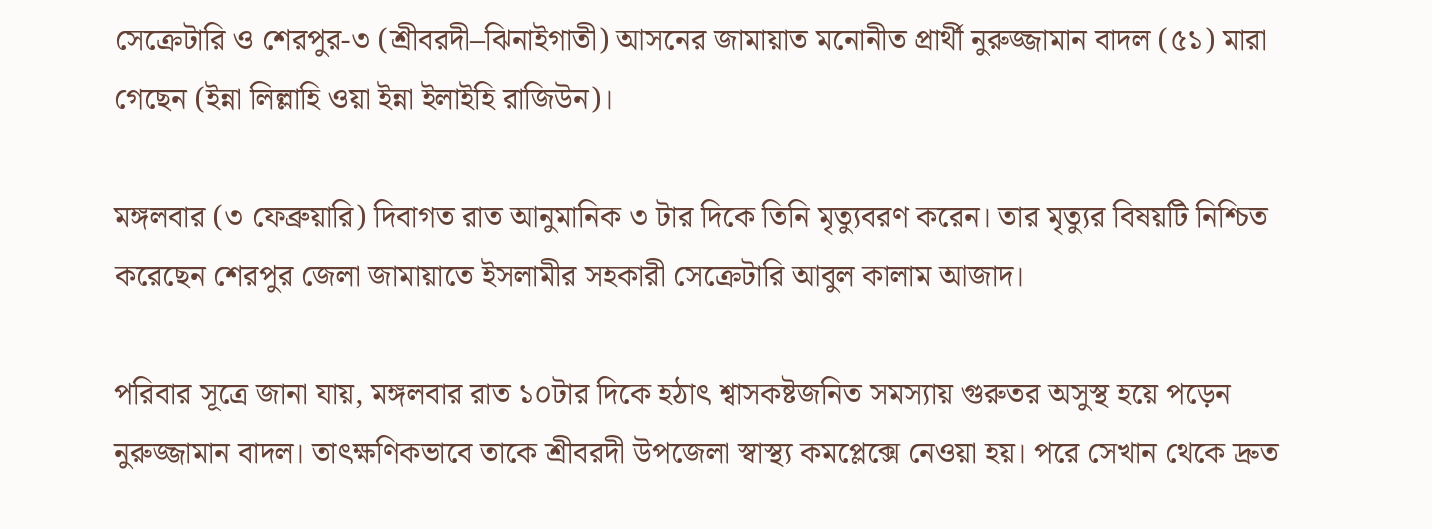সেক্রেটারি ও শেরপুর-৩ (শ্রীবরদী–ঝিনাইগাতী) আসনের জামায়াত মনোনীত প্রার্থী নুরুজ্জামান বাদল (৫১) মারা গেছেন (ইন্না লিল্লাহি ওয়া ইন্না ইলাইহি রাজিউন)।

মঙ্গলবার (৩ ফেব্রুয়ারি) দিবাগত রাত আনুমানিক ৩ টার দিকে তিনি মৃত্যুবরণ করেন। তার মৃত্যুর বিষয়টি নিশ্চিত করেছেন শেরপুর জেলা জামায়াতে ইসলামীর সহকারী সেক্রেটারি আবুল কালাম আজাদ।

পরিবার সূত্রে জানা যায়, মঙ্গলবার রাত ১০টার দিকে হঠাৎ শ্বাসকষ্টজনিত সমস্যায় গুরুতর অসুস্থ হয়ে পড়েন নুরুজ্জামান বাদল। তাৎক্ষণিকভাবে তাকে শ্রীবরদী উপজেলা স্বাস্থ্য কমপ্লেক্সে নেওয়া হয়। পরে সেখান থেকে দ্রুত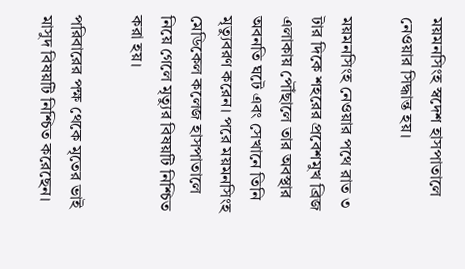ময়মনসিংহ স্বদেশ হাসপাতালে নেওয়ার সিদ্ধান্ত হয়।

ময়মনসিংহ নেওয়ার পথে রাত ৩ টার দিকে শহরের প্রবেশমুখ ব্রিজ এলাকায় পৌঁছালে তার অবস্থার অবনতি ঘটে এবং সেখানে তিনি মৃত্যুবরণ করেন। পরে ময়মনসিংহ মেডিকেল কলেজ হাসপাতালে নিয়ে গেলে মৃত্যুর বিষয়টি নিশ্চিত করা হয়।

পরিবারের পক্ষ থেকে মৃতের ভাই মাসুদ বিষয়টি নিশ্চিত করেছেন।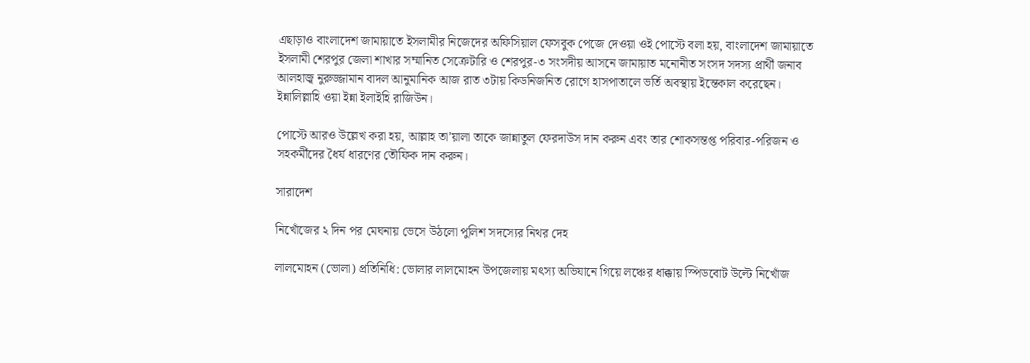এছাড়াও বাংলাদেশ জামায়াতে ইসলামীর নিজেদের অফিসিয়াল ফেসবুক পেজে দেওয়া ওই পোস্টে বলা হয়, বাংলাদেশ জামায়াতে ইসলামী শেরপুর জেলা শাখার সম্মানিত সেক্রেটারি ও শেরপুর-৩ সংসদীয় আসনে জামায়াত মনোনীত সংসদ সদস্য প্রার্থী জনাব আলহাজ্ব নুরুজ্জামান বাদল আনুমানিক আজ রাত ৩টায় কিডনিজনিত রোগে হাসপাতালে ভর্তি অবস্থায় ইন্তেকাল করেছেন। ইন্নালিল্লাহি ওয়া ইন্না ইলাইহি রাজিউন।

পোস্টে আরও উল্লেখ করা হয়, আল্লাহ তা’য়ালা তাকে জান্নাতুল ফেরদাউস দান করুন এবং তার শোকসন্তপ্ত পরিবার-পরিজন ও সহকর্মীদের ধৈর্য ধারণের তৌফিক দান করুন।

সারাদেশ

নিখোঁজের ২ দিন পর মেঘনায় ভেসে উঠলো পুলিশ সদস্যের নিথর দেহ

লালমোহন (ভোলা) প্রতিনিধি: ভোলার লালমোহন উপজেলায় মৎস্য অভিযানে গিয়ে লঞ্চের ধাক্কায় স্পিডবোট উল্টে নিখোঁজ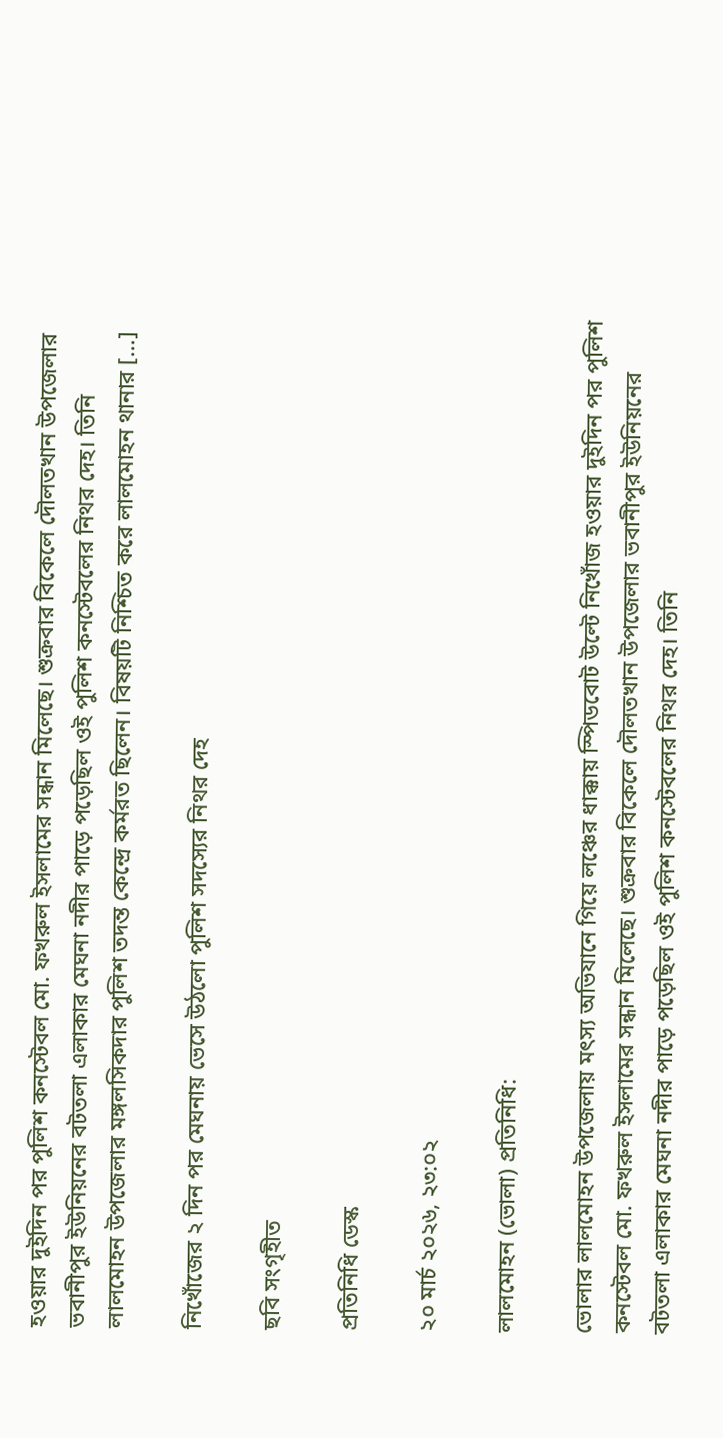হওয়ার দুইদিন পর পুলিশ কনস্টেবল মো. ফখরুল ইসলামের সন্ধান মিলেছে। শুক্রবার বিকেলে দৌলতখান উপজেলার ভবানীপুর ইউনিয়নের বটতলা এলাকার মেঘনা নদীর পাড়ে পড়েছিল ওই পুলিশ কনস্টেবলের নিথর দেহ। তিনি লালমোহন উপজেলার মঙ্গলসিকদার পুলিশ তদন্ত কেন্দ্রে কর্মরত ছিলেন। বিষয়টি নিশ্চিত করে লালমোহন থানার […]

নিখোঁজের ২ দিন পর মেঘনায় ভেসে উঠলো পুলিশ সদস্যের নিথর দেহ

ছবি সংগৃহীত

প্রতিনিধি ডেস্ক

২০ মার্চ ২০২৬, ২৩:০২

লালমোহন (ভোলা) প্রতিনিধি:

ভোলার লালমোহন উপজেলায় মৎস্য অভিযানে গিয়ে লঞ্চের ধাক্কায় স্পিডবোট উল্টে নিখোঁজ হওয়ার দুইদিন পর পুলিশ কনস্টেবল মো. ফখরুল ইসলামের সন্ধান মিলেছে। শুক্রবার বিকেলে দৌলতখান উপজেলার ভবানীপুর ইউনিয়নের বটতলা এলাকার মেঘনা নদীর পাড়ে পড়েছিল ওই পুলিশ কনস্টেবলের নিথর দেহ। তিনি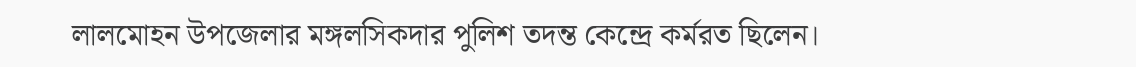লালমোহন উপজেলার মঙ্গলসিকদার পুলিশ তদন্ত কেন্দ্রে কর্মরত ছিলেন।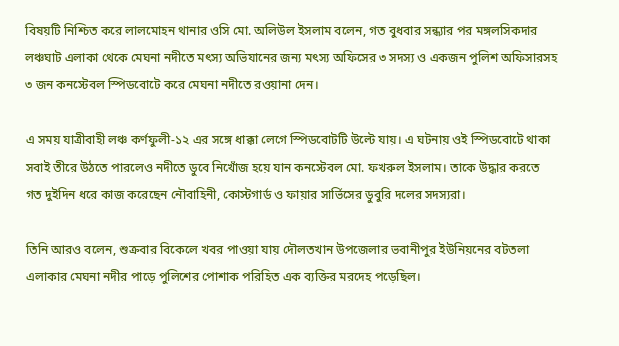বিষয়টি নিশ্চিত করে লালমোহন থানার ওসি মো. অলিউল ইসলাম বলেন, গত বুধবার সন্ধ্যার পর মঙ্গলসিকদার লঞ্চঘাট এলাকা থেকে মেঘনা নদীতে মৎস্য অভিযানের জন্য মৎস্য অফিসের ৩ সদস্য ও একজন পুলিশ অফিসারসহ ৩ জন কনস্টেবল স্পিডবোটে করে মেঘনা নদীতে রওয়ানা দেন।

এ সময় যাত্রীবাহী লঞ্চ কর্ণফুলী-১২ এর সঙ্গে ধাক্কা লেগে স্পিডবোটটি উল্টে যায়। এ ঘটনায় ওই স্পিডবোটে থাকা সবাই তীরে উঠতে পারলেও নদীতে ডুবে নিখোঁজ হয়ে যান কনস্টেবল মো. ফখরুল ইসলাম। তাকে উদ্ধার করতে গত দুইদিন ধরে কাজ করেছেন নৌবাহিনী, কোস্টগার্ড ও ফায়ার সার্ভিসের ডুবুরি দলের সদস্যরা।

তিনি আরও বলেন, শুক্রবার বিকেলে খবর পাওয়া যায় দৌলতখান উপজেলার ভবানীপুর ইউনিয়নের বটতলা এলাকার মেঘনা নদীর পাড়ে পুলিশের পোশাক পরিহিত এক ব্যক্তির মরদেহ পড়েছিল।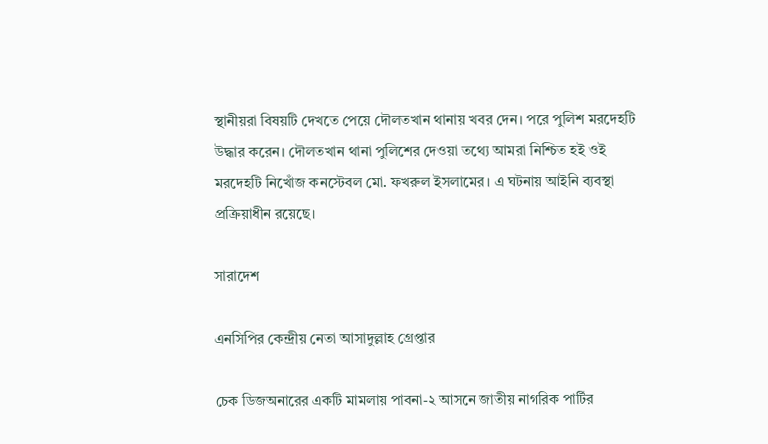স্থানীয়রা বিষয়টি দেখতে পেয়ে দৌলতখান থানায় খবর দেন। পরে পুলিশ মরদেহটি উদ্ধার করেন। দৌলতখান থানা পুলিশের দেওয়া তথ্যে আমরা নিশ্চিত হই ওই মরদেহটি নিখোঁজ কনস্টেবল মো. ফখরুল ইসলামের। এ ঘটনায় আইনি ব্যবস্থা প্রক্রিয়াধীন রয়েছে।

সারাদেশ

এনসিপির কেন্দ্রীয় নেতা আসাদুল্লাহ গ্রেপ্তার

চেক ডিজঅনারের একটি মামলায় পাবনা-২ আসনে জাতীয় নাগরিক পার্টির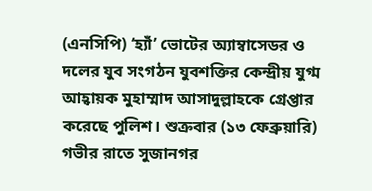(এনসিপি) ‘হ্যাঁ’ ভোটের অ্যাম্বাসেডর ও দলের যুব সংগঠন যুবশক্তির কেন্দ্রীয় যুগ্ম আহ্বায়ক মুহাম্মাদ আসাদুল্লাহকে গ্রেপ্তার করেছে পুলিশ। শুক্রবার (১৩ ফেব্রুয়ারি) গভীর রাতে সুজানগর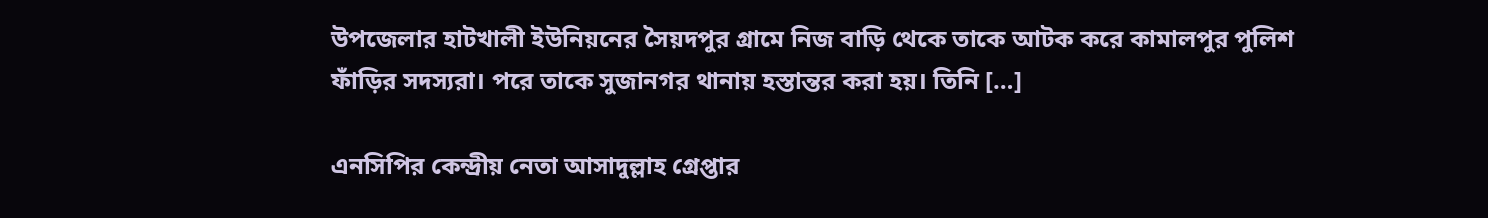উপজেলার হাটখালী ইউনিয়নের সৈয়দপুর গ্রামে নিজ বাড়ি থেকে তাকে আটক করে কামালপুর পুলিশ ফাঁড়ির সদস্যরা। পরে তাকে সুজানগর থানায় হস্তান্তর করা হয়। তিনি […]

এনসিপির কেন্দ্রীয় নেতা আসাদুল্লাহ গ্রেপ্তার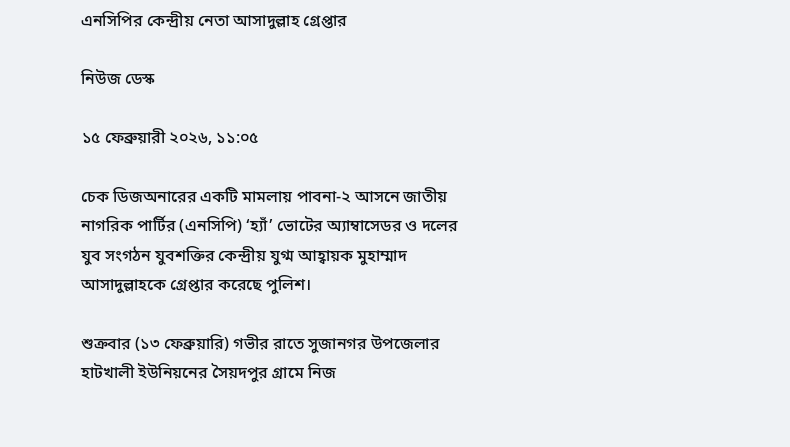এনসিপির কেন্দ্রীয় নেতা আসাদুল্লাহ গ্রেপ্তার

নিউজ ডেস্ক

১৫ ফেব্রুয়ারী ২০২৬, ১১:০৫

চেক ডিজঅনারের একটি মামলায় পাবনা-২ আসনে জাতীয় নাগরিক পার্টির (এনসিপি) ‘হ্যাঁ’ ভোটের অ্যাম্বাসেডর ও দলের যুব সংগঠন যুবশক্তির কেন্দ্রীয় যুগ্ম আহ্বায়ক মুহাম্মাদ আসাদুল্লাহকে গ্রেপ্তার করেছে পুলিশ।

শুক্রবার (১৩ ফেব্রুয়ারি) গভীর রাতে সুজানগর উপজেলার হাটখালী ইউনিয়নের সৈয়দপুর গ্রামে নিজ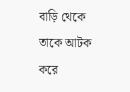বাড়ি থেকে তাকে আটক করে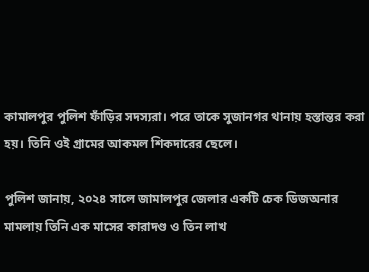কামালপুর পুলিশ ফাঁড়ির সদস্যরা। পরে তাকে সুজানগর থানায় হস্তান্তর করা হয়। তিনি ওই গ্রামের আকমল শিকদারের ছেলে।

পুলিশ জানায়, ২০২৪ সালে জামালপুর জেলার একটি চেক ডিজঅনার মামলায় তিনি এক মাসের কারাদণ্ড ও তিন লাখ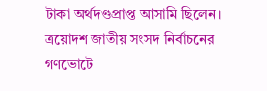টাকা অর্থদণ্ডপ্রাপ্ত আসামি ছিলেন। ত্রয়োদশ জাতীয় সংসদ নির্বাচনের গণভোটে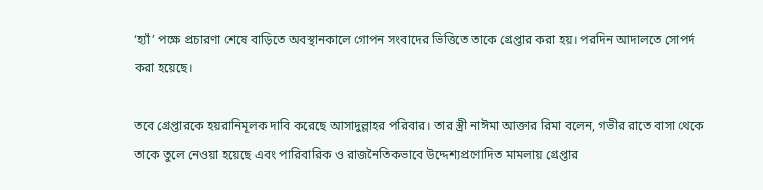‘হ্যাঁ’ পক্ষে প্রচারণা শেষে বাড়িতে অবস্থানকালে গোপন সংবাদের ভিত্তিতে তাকে গ্রেপ্তার করা হয়। পরদিন আদালতে সোপর্দ করা হয়েছে।

তবে গ্রেপ্তারকে হয়রানিমূলক দাবি করেছে আসাদুল্লাহর পরিবার। তার স্ত্রী নাঈমা আক্তার রিমা বলেন, গভীর রাতে বাসা থেকে তাকে তুলে নেওয়া হয়েছে এবং পারিবারিক ও রাজনৈতিকভাবে উদ্দেশ্যপ্রণোদিত মামলায় গ্রেপ্তার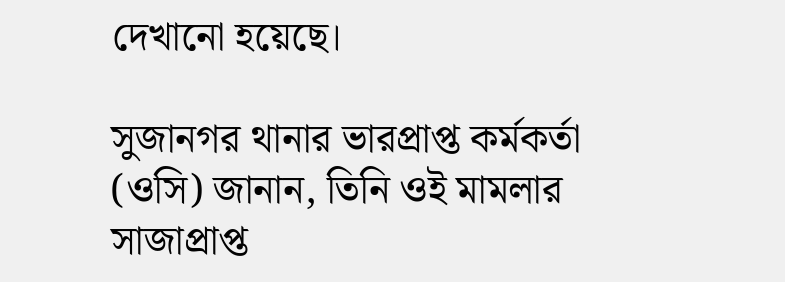দেখানো হয়েছে।

সুজানগর থানার ভারপ্রাপ্ত কর্মকর্তা (ওসি) জানান, তিনি ওই মামলার সাজাপ্রাপ্ত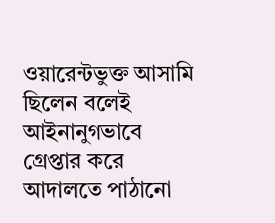ওয়ারেন্টভুক্ত আসামি ছিলেন বলেই আইনানুগভাবে গ্রেপ্তার করে আদালতে পাঠানো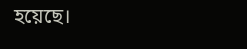হয়েছে।